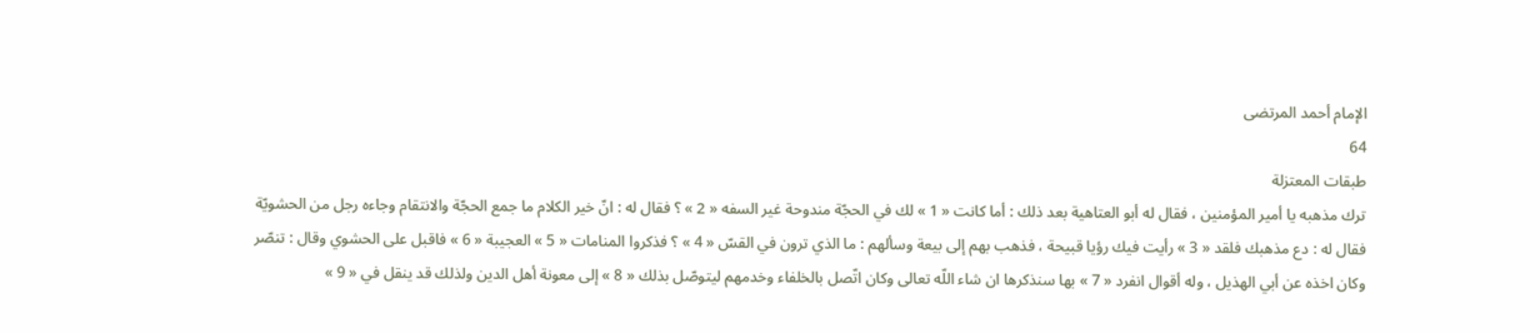الإمام أحمد المرتضى
64
طبقات المعتزلة
ترك مذهبه يا أمير المؤمنين ، فقال له أبو العتاهية بعد ذلك : أما كانت « 1 » لك في الحجّة مندوحة غير السفه « 2 » ؟ فقال له : انّ خير الكلام ما جمع الحجّة والانتقام وجاءه رجل من الحشويّة فقال له : دع مذهبك فلقد « 3 » رأيت فيك رؤيا قبيحة ، فذهب بهم إلى بيعة وسألهم : ما الذي ترون في القسّ « 4 » ؟ فذكروا المنامات « 5 » العجيبة « 6 » فاقبل على الحشوي وقال : تنصّر وكان اخذه عن أبي الهذيل ، وله أقوال انفرد « 7 » بها سنذكرها ان شاء اللّه تعالى وكان اتّصل بالخلفاء وخدمهم ليتوصّل بذلك « 8 » إلى معونة أهل الدين ولذلك قد ينقل في « 9 »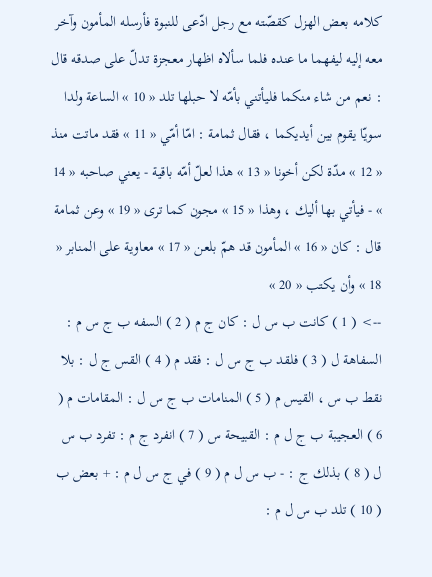كلامه بعض الهزل كقصّته مع رجل ادّعى للنبوة فأرسله المأمون وآخر معه إليه ليفهما ما عنده فلما سألاه اظهار معجزة تدلّ على صدقه قال : نعم من شاء منكما فليأتني بأمّه لا حبلها تلد « 10 » الساعة ولدا سويّا يقوم بين أيديكما ، فقال ثمامة : امّا أمّي « 11 » فقد ماتت منذ « 12 » مدّة لكن أخونا « 13 » هذا لعلّ أمّه باقية - يعني صاحبه « 14 » - فيأتي بها أليك ، وهذا « 15 » مجون كما ترى « 19 » وعن ثمامة قال : كان « 16 » المأمون قد همّ بلعن « 17 » معاوية على المنابر « 18 » وأن يكتب « 20 »
--> ( 1 ) كانت ب س ل : كان ج م ( 2 ) السفه ب ج س م : السفاهة ل ( 3 ) فلقد ب ج س ل : فقد م ( 4 ) القس ج ل : بلا نقط ب س ، القيس م ( 5 ) المنامات ب ج س ل : المقامات م ( 6 ) العجيبة ب ج ل م : القبيحة س ( 7 ) انفرد ج م : تفرد ب س ل ( 8 ) بذلك ج : - ب س ل م ( 9 ) في ج س ل م : + بعض ب ( 10 ) تلد ب س ل م :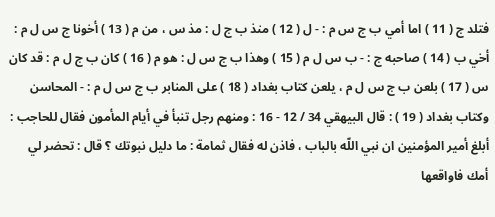فتلد ج ( 11 ) اما أمي ب ج س م : - ل ( 12 ) منذ ب ج ل : مذ س ، من م ( 13 ) أخونا ج س ل م : أخي ب ( 14 ) صاحبه ج : - ب س ل م ( 15 ) وهذا ب ج س ل : هو م ( 16 ) كان ب ج ل م : قد كان س ( 17 ) بلعن ب ج س ل م ، يلعن كتاب بغداد ( 18 ) على المنابر ب ج س ل م : - المحاسن وكتاب بغداد ( 19 ) : قال البيهقي 34 / 12 - 16 : ومنهم رجل تنبأ في أيام المأمون فقال للحاجب : أبلغ أمير المؤمنين ان نبي اللّه بالباب ، فاذن له فقال ثمامة : ما دليل نبوتك ؟ قال : تحضر لي أمك فاواقعها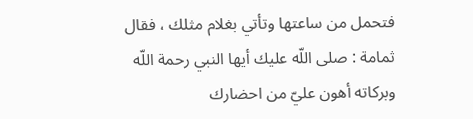فتحمل من ساعتها وتأتي بغلام مثلك ، فقال ثمامة : صلى اللّه عليك أيها النبي رحمة اللّه وبركاته أهون عليّ من احضارك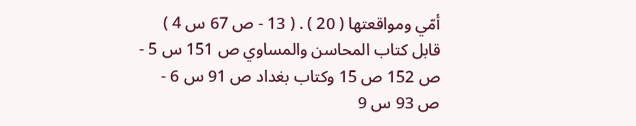أمّي ومواقعتها ( 20 ) . ( 13 - ص 67 س 4 ) قابل كتاب المحاسن والمساوي ص 151 س 5 - ص 152 ص 15 وكتاب بغداد ص 91 س 6 - ص 93 س 9